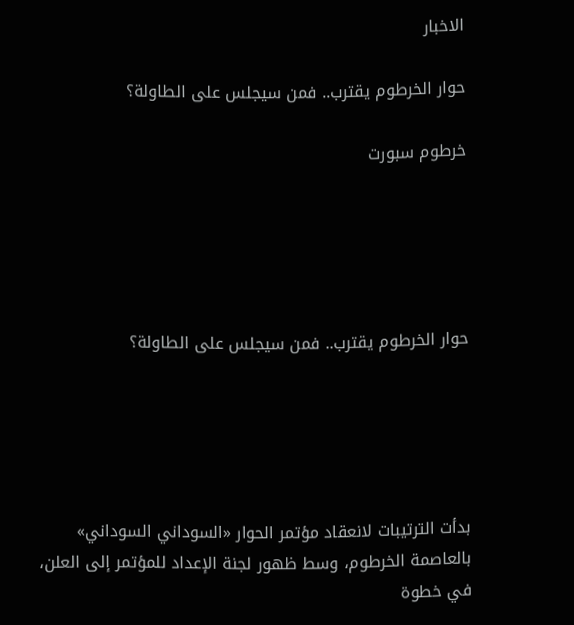الاخبار

حوار الخرطوم يقترب.. فمن سيجلس على الطاولة؟

خرطوم سبورت





حوار الخرطوم يقترب.. فمن سيجلس على الطاولة؟





بدأت الترتيبات لانعقاد مؤتمر الحوار «السوداني السوداني» بالعاصمة الخرطوم، وسط ظهور لجنة الإعداد للمؤتمر إلى العلن، في خطوة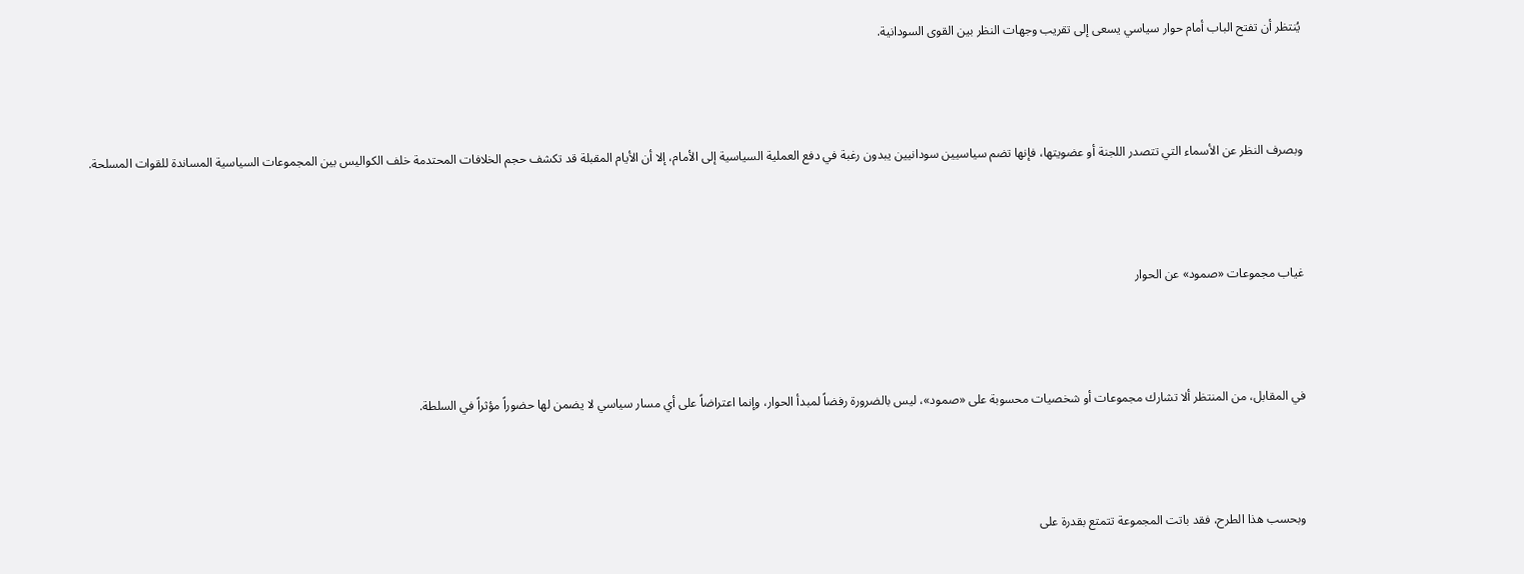يُنتظر أن تفتح الباب أمام حوار سياسي يسعى إلى تقريب وجهات النظر بين القوى السودانية.



وبصرف النظر عن الأسماء التي تتصدر اللجنة أو عضويتها، فإنها تضم سياسيين سودانيين يبدون رغبة في دفع العملية السياسية إلى الأمام، إلا أن الأيام المقبلة قد تكشف حجم الخلافات المحتدمة خلف الكواليس بين المجموعات السياسية المساندة للقوات المسلحة.



غياب مجموعات «صمود» عن الحوار



في المقابل، من المنتظر ألا تشارك مجموعات أو شخصيات محسوبة على «صمود»، ليس بالضرورة رفضاً لمبدأ الحوار، وإنما اعتراضاً على أي مسار سياسي لا يضمن لها حضوراً مؤثراً في السلطة.



وبحسب هذا الطرح، فقد باتت المجموعة تتمتع بقدرة على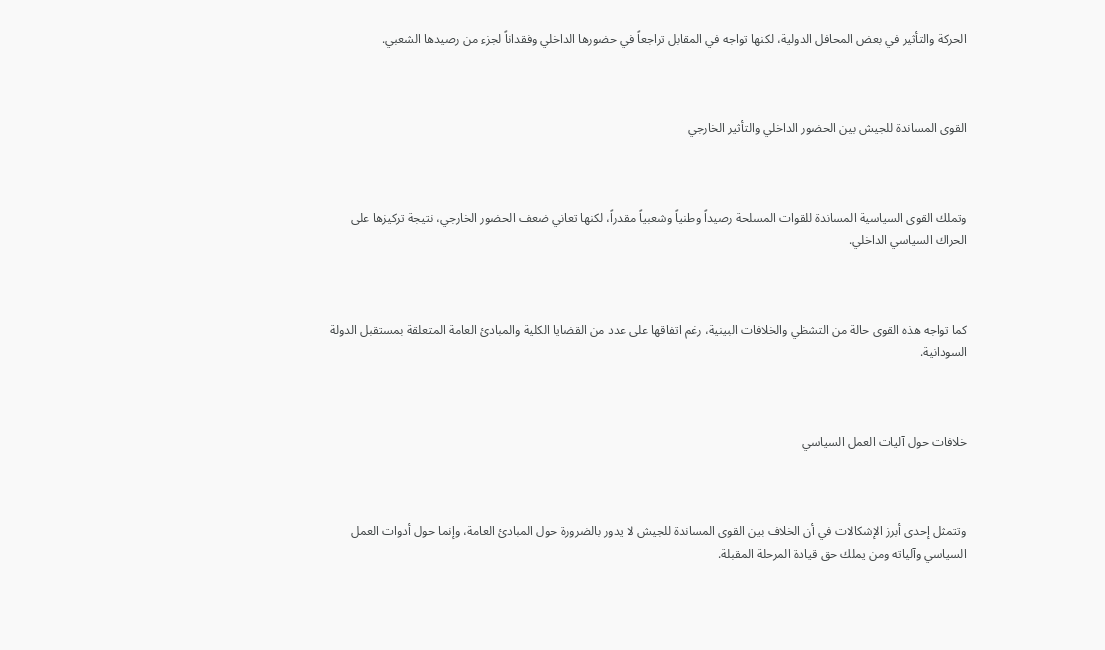الحركة والتأثير في بعض المحافل الدولية، لكنها تواجه في المقابل تراجعاً في حضورها الداخلي وفقداناً لجزء من رصيدها الشعبي.



القوى المساندة للجيش بين الحضور الداخلي والتأثير الخارجي



وتملك القوى السياسية المساندة للقوات المسلحة رصيداً وطنياً وشعبياً مقدراً، لكنها تعاني ضعف الحضور الخارجي، نتيجة تركيزها على الحراك السياسي الداخلي.



كما تواجه هذه القوى حالة من التشظي والخلافات البينية، رغم اتفاقها على عدد من القضايا الكلية والمبادئ العامة المتعلقة بمستقبل الدولة السودانية.



خلافات حول آليات العمل السياسي



وتتمثل إحدى أبرز الإشكالات في أن الخلاف بين القوى المساندة للجيش لا يدور بالضرورة حول المبادئ العامة، وإنما حول أدوات العمل السياسي وآلياته ومن يملك حق قيادة المرحلة المقبلة.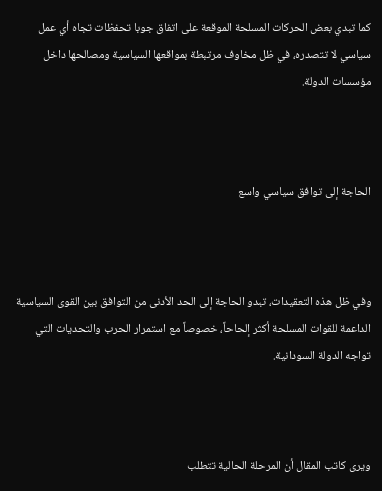كما تبدي بعض الحركات المسلحة الموقعة على اتفاق جوبا تحفظات تجاه أي عمل سياسي لا تتصدره، في ظل مخاوف مرتبطة بمواقعها السياسية ومصالحها داخل مؤسسات الدولة.



الحاجة إلى توافق سياسي واسع



وفي ظل هذه التعقيدات، تبدو الحاجة إلى الحد الأدنى من التوافق بين القوى السياسية الداعمة للقوات المسلحة أكثر إلحاحاً، خصوصاً مع استمرار الحرب والتحديات التي تواجه الدولة السودانية.



ويرى كاتب المقال أن المرحلة الحالية تتطلب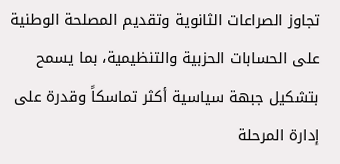تجاوز الصراعات الثانوية وتقديم المصلحة الوطنية على الحسابات الحزبية والتنظيمية، بما يسمح بتشكيل جبهة سياسية أكثر تماسكاً وقدرة على إدارة المرحلة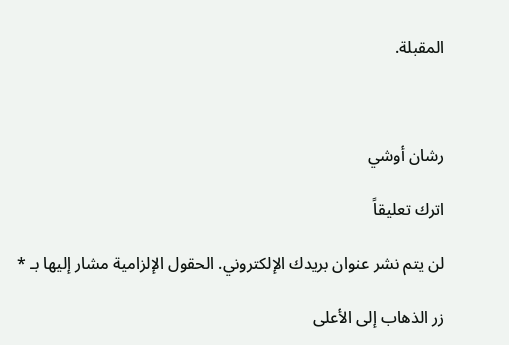المقبلة.



رشان أوشي

اترك تعليقاً

لن يتم نشر عنوان بريدك الإلكتروني. الحقول الإلزامية مشار إليها بـ *

زر الذهاب إلى الأعلى